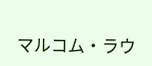マルコム・ラウ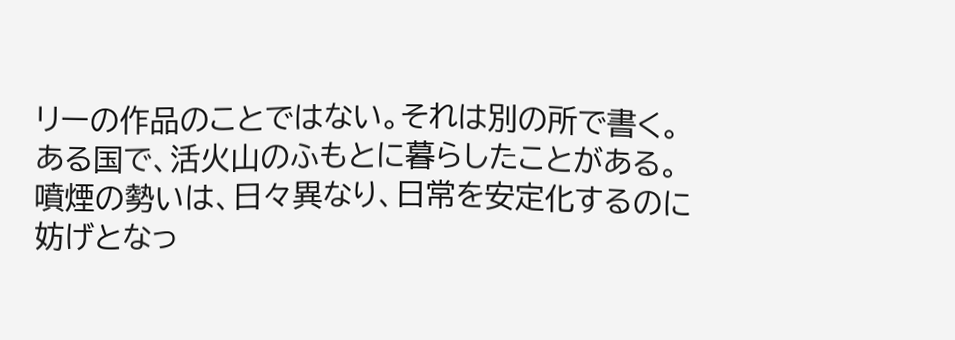リーの作品のことではない。それは別の所で書く。
ある国で、活火山のふもとに暮らしたことがある。
噴煙の勢いは、日々異なり、日常を安定化するのに妨げとなっ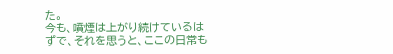た。
今も、噴煙は上がり続けているはずで、それを思うと、ここの日常も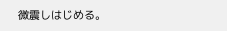微震しはじめる。